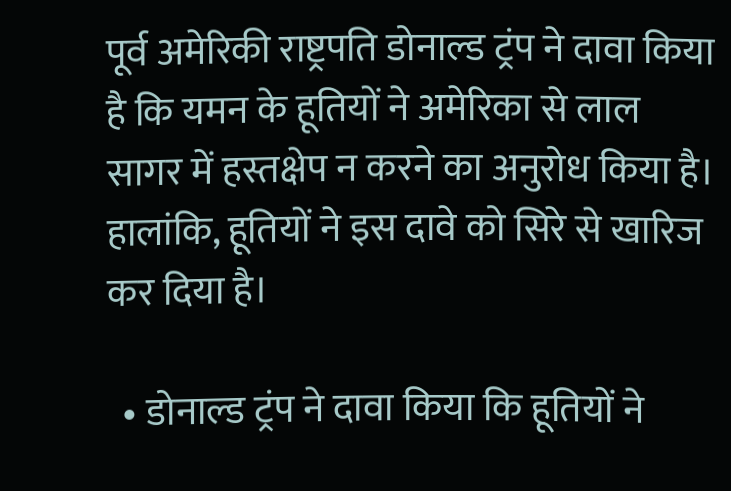पूर्व अमेरिकी राष्ट्रपति डोनाल्ड ट्रंप ने दावा किया है कि यमन के हूतियों ने अमेरिका से लाल सागर में हस्तक्षेप न करने का अनुरोध किया है। हालांकि, हूतियों ने इस दावे को सिरे से खारिज कर दिया है।

  • डोनाल्ड ट्रंप ने दावा किया कि हूतियों ने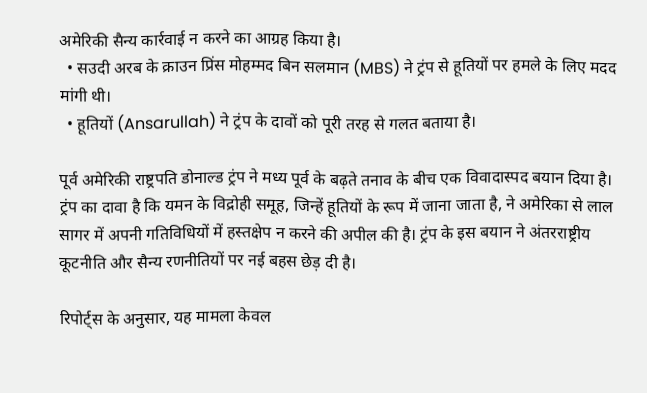अमेरिकी सैन्य कार्रवाई न करने का आग्रह किया है।
  • सउदी अरब के क्राउन प्रिंस मोहम्मद बिन सलमान (MBS) ने ट्रंप से हूतियों पर हमले के लिए मदद मांगी थी।
  • हूतियों (Ansarullah) ने ट्रंप के दावों को पूरी तरह से गलत बताया है।

पूर्व अमेरिकी राष्ट्रपति डोनाल्ड ट्रंप ने मध्य पूर्व के बढ़ते तनाव के बीच एक विवादास्पद बयान दिया है। ट्रंप का दावा है कि यमन के विद्रोही समूह, जिन्हें हूतियों के रूप में जाना जाता है, ने अमेरिका से लाल सागर में अपनी गतिविधियों में हस्तक्षेप न करने की अपील की है। ट्रंप के इस बयान ने अंतरराष्ट्रीय कूटनीति और सैन्य रणनीतियों पर नई बहस छेड़ दी है।

रिपोर्ट्स के अनुसार, यह मामला केवल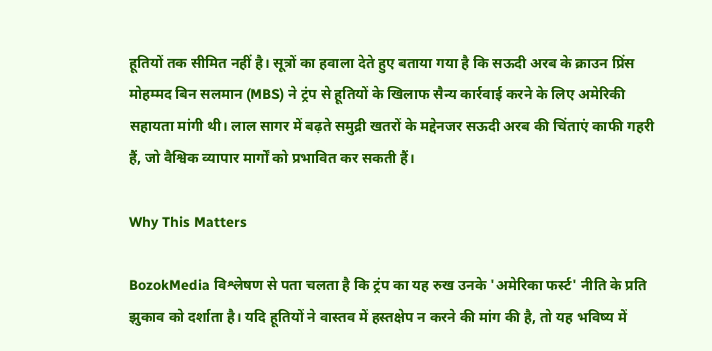हूतियों तक सीमित नहीं है। सूत्रों का हवाला देते हुए बताया गया है कि सऊदी अरब के क्राउन प्रिंस मोहम्मद बिन सलमान (MBS) ने ट्रंप से हूतियों के खिलाफ सैन्य कार्रवाई करने के लिए अमेरिकी सहायता मांगी थी। लाल सागर में बढ़ते समुद्री खतरों के मद्देनजर सऊदी अरब की चिंताएं काफी गहरी हैं, जो वैश्विक व्यापार मार्गों को प्रभावित कर सकती हैं।

Why This Matters

BozokMedia विश्लेषण से पता चलता है कि ट्रंप का यह रुख उनके 'अमेरिका फर्स्ट' नीति के प्रति झुकाव को दर्शाता है। यदि हूतियों ने वास्तव में हस्तक्षेप न करने की मांग की है, तो यह भविष्य में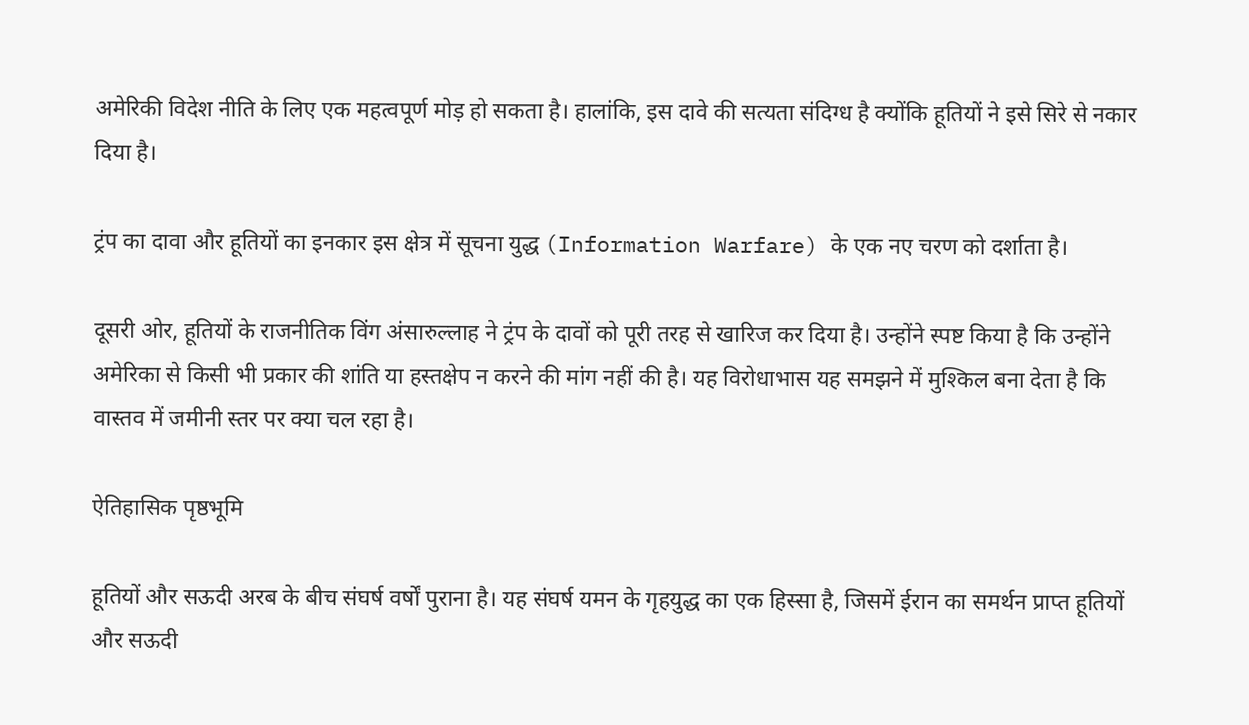अमेरिकी विदेश नीति के लिए एक महत्वपूर्ण मोड़ हो सकता है। हालांकि, इस दावे की सत्यता संदिग्ध है क्योंकि हूतियों ने इसे सिरे से नकार दिया है।

ट्रंप का दावा और हूतियों का इनकार इस क्षेत्र में सूचना युद्ध (Information Warfare) के एक नए चरण को दर्शाता है।

दूसरी ओर, हूतियों के राजनीतिक विंग अंसारुल्लाह ने ट्रंप के दावों को पूरी तरह से खारिज कर दिया है। उन्होंने स्पष्ट किया है कि उन्होंने अमेरिका से किसी भी प्रकार की शांति या हस्तक्षेप न करने की मांग नहीं की है। यह विरोधाभास यह समझने में मुश्किल बना देता है कि वास्तव में जमीनी स्तर पर क्या चल रहा है।

ऐतिहासिक पृष्ठभूमि

हूतियों और सऊदी अरब के बीच संघर्ष वर्षों पुराना है। यह संघर्ष यमन के गृहयुद्ध का एक हिस्सा है, जिसमें ईरान का समर्थन प्राप्त हूतियों और सऊदी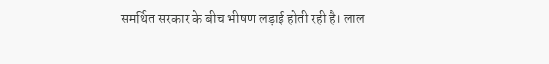समर्थित सरकार के बीच भीषण लड़ाई होती रही है। लाल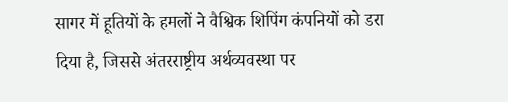सागर में हूतियों के हमलों ने वैश्विक शिपिंग कंपनियों को डरा दिया है, जिससे अंतरराष्ट्रीय अर्थव्यवस्था पर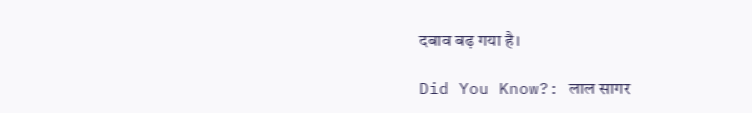दबाव बढ़ गया है।

Did You Know?: लाल सागर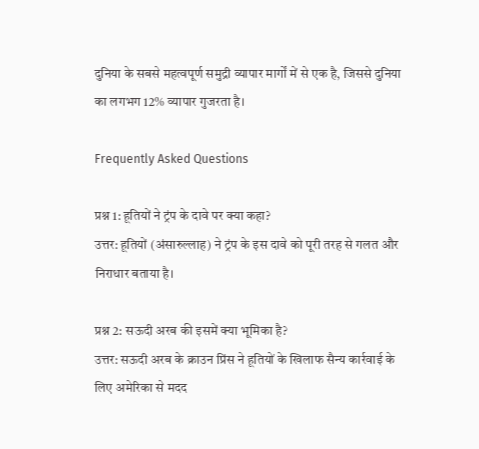दुनिया के सबसे महत्वपूर्ण समुद्री व्यापार मार्गों में से एक है, जिससे दुनिया का लगभग 12% व्यापार गुजरता है।

Frequently Asked Questions

प्रश्न 1: हूतियों ने ट्रंप के दावे पर क्या कहा?
उत्तर: हूतियों (अंसारुल्लाह) ने ट्रंप के इस दावे को पूरी तरह से गलत और निराधार बताया है।

प्रश्न 2: सऊदी अरब की इसमें क्या भूमिका है?
उत्तर: सऊदी अरब के क्राउन प्रिंस ने हूतियों के खिलाफ सैन्य कार्रवाई के लिए अमेरिका से मदद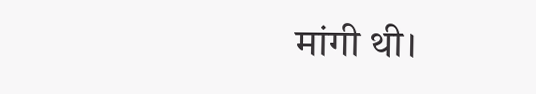मांगी थी।